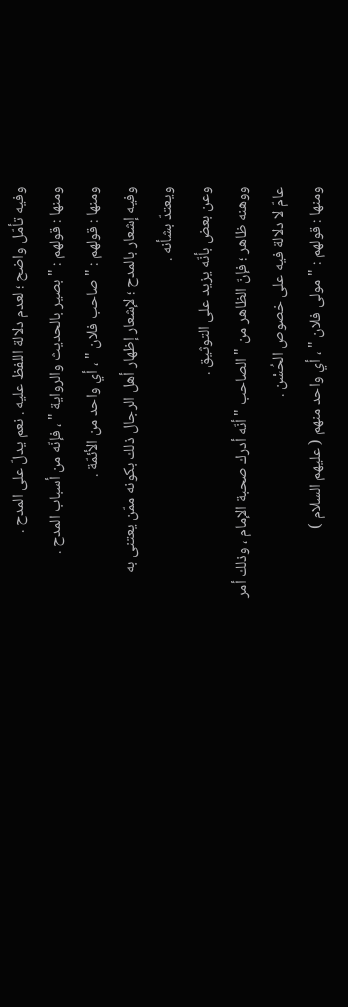وفيه تأمّل واضح ؛ لعدم دلالة اللفظ عليه . نعم يدلّ على المدح .
ومنها : قولهم : " بصير بالحديث والرواية " ، فإنّه من أسباب المدح .
ومنها : قولهم : " صاحب فلان " ، أي واحد من الأئمّة .
وفيه إشعار بالمدح ؛ لإشعار إظهار أهل الرجال ذلك بكونه ممّن يعتنى به
ويعتدّ بشأنه .
وعن بعض بأنّه يزيد على التوثيق .
ووهنه ظاهر ؛ فإنّ الظاهر من " الصاحب " أنّه أدرك صحبة الإمام ، وذلك أمر
عامّ لا دلالة فيه على خصوص الحُسْن .
ومنها : قولهم : " مولى فلان " ، أي واحد منهم ( عليهم السلام )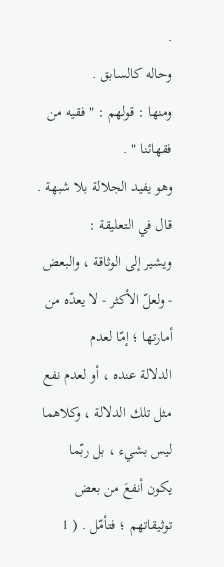.
وحاله كالسابق .
ومنها : قولهم : " فقيه من فقهائنا " .
وهو يفيد الجلالة بلا شبهة .
قال في التعليقة :
ويشير إلى الوثاقة ، والبعض - ولعلّ الأكثر - لا يعدّه من أمارتها ؛ إمّا لعدم
الدلالة عنده ، أو لعدم نفع مثل تلك الدلالة ، وكلاهما ليس بشيء ، بل ربّما
يكون أنفعَ من بعض توثيقاتهم ؛ فتأمّل . ( 1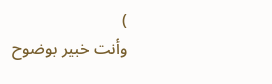)
وأنت خبير بوضوح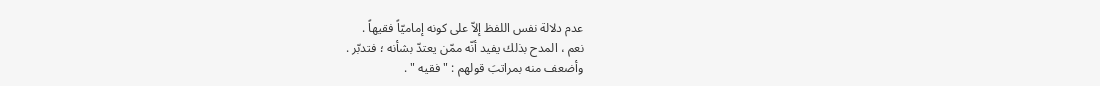عدم دلالة نفس اللفظ إلاّ على كونه إماميّاً فقيهاً .
نعم ، المدح بذلك يفيد أنّه ممّن يعتدّ بشأنه ؛ فتدبّر .
وأضعف منه بمراتبَ قولهم : " فقيه " .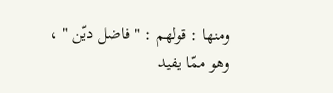ومنها : قولهم : " فاضل ديّن " ، وهو ممّا يفيد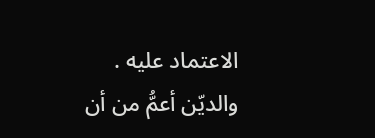الاعتماد عليه .
والديّن أعمُّ من أن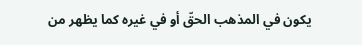يكون في المذهب الحقّ أو في غيره كما يظهر من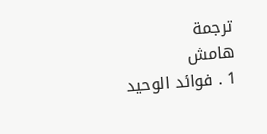ترجمة
هامش
1 . فوائد الوحيد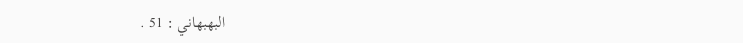البهبهاني : 51 .